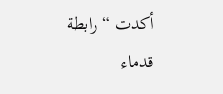أكدت “رابطة قدماء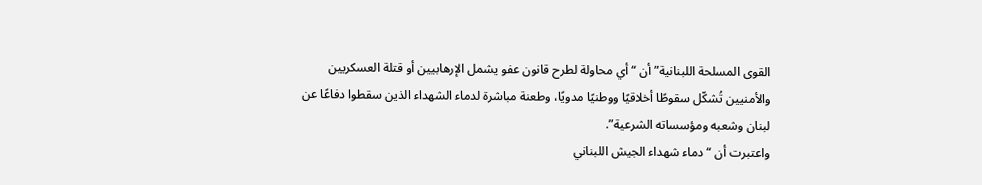القوى المسلحة اللبنانية” أن “أي محاولة لطرح قانون عفو يشمل الإرهابيين أو قتلة العسكريين والأمنيين تُشكّل سقوطًا أخلاقيًا ووطنيًا مدويًا، وطعنة مباشرة لدماء الشهداء الذين سقطوا دفاعًا عن لبنان وشعبه ومؤسساته الشرعية”.
واعتبرت أن “دماء شهداء الجيش اللبناني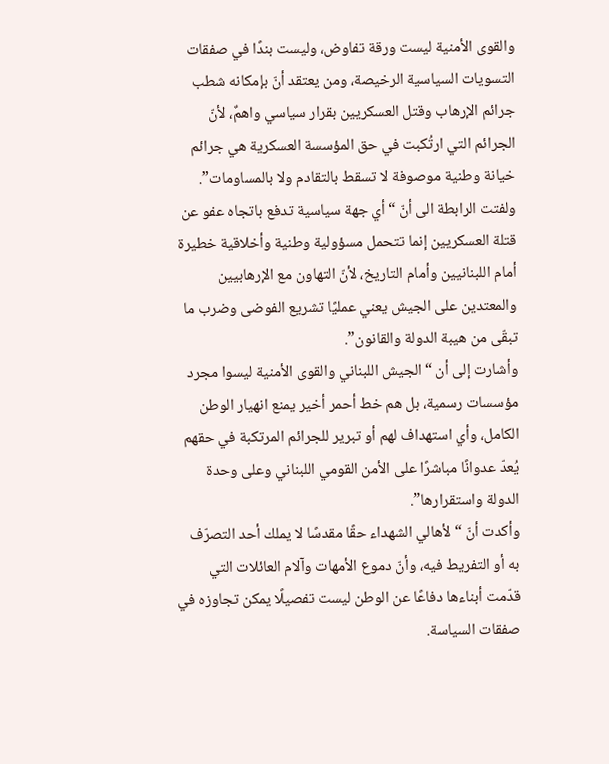والقوى الأمنية ليست ورقة تفاوض، وليست بندًا في صفقات التسويات السياسية الرخيصة، ومن يعتقد أنّ بإمكانه شطب جرائم الإرهاب وقتل العسكريين بقرار سياسي واهمٌ، لأنّ الجرائم التي ارتُكبت في حق المؤسسة العسكرية هي جرائم خيانة وطنية موصوفة لا تسقط بالتقادم ولا بالمساومات”.
ولفتت الرابطة الى أنّ “أي جهة سياسية تدفع باتجاه عفو عن قتلة العسكريين إنما تتحمل مسؤولية وطنية وأخلاقية خطيرة أمام اللبنانيين وأمام التاريخ، لأنّ التهاون مع الإرهابيين والمعتدين على الجيش يعني عمليًا تشريع الفوضى وضرب ما تبقّى من هيبة الدولة والقانون”.
وأشارت إلى أن “الجيش اللبناني والقوى الأمنية ليسوا مجرد مؤسسات رسمية، بل هم خط أحمر أخير يمنع انهيار الوطن الكامل، وأي استهداف لهم أو تبرير للجرائم المرتكبة في حقهم يُعدّ عدوانًا مباشرًا على الأمن القومي اللبناني وعلى وحدة الدولة واستقرارها”.
وأكدت أنّ “لأهالي الشهداء حقًا مقدسًا لا يملك أحد التصرّف به أو التفريط فيه، وأنّ دموع الأمهات وآلام العائلات التي قدّمت أبناءها دفاعًا عن الوطن ليست تفصيلًا يمكن تجاوزه في صفقات السياسة.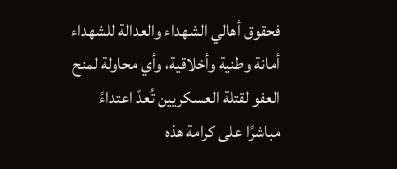فحقوق أهالي الشهداء والعدالة للشهداء أمانة وطنية وأخلاقية، وأي محاولة لمنح العفو لقتلة العسكريين تُعدّ اعتداءً مباشرًا على كرامة هذه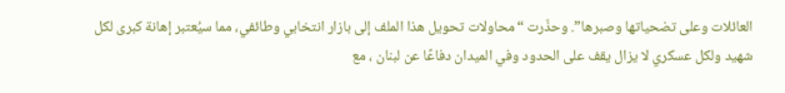العائلات وعلى تضحياتها وصبرها”. وحذّرت “محاولات تحويل هذا الملف إلى بازار انتخابي وطائفي، مما سيُعتبر إهانة كبرى لكل شهيد ولكل عسكري لا يزال يقف على الحدود وفي الميدان دفاعًا عن لبنان ، مع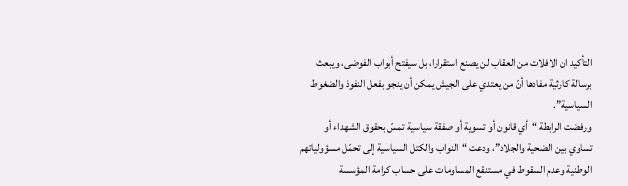التأكيد ان الافلات من العقاب لن يصنع استقرارا، بل سيفتح أبواب الفوضى، ويبعث برسالة كارثية مفادها أنّ من يعتدي على الجيش يمكن أن ينجو بفعل النفوذ والضغوط السياسية”.
ورفضت الرابطة “أي قانون أو تسوية أو صفقة سياسية تمسّ بحقوق الشهداء أو تساوي بين الضحية والجلاد”، ودعت “النواب والكتل السياسية إلى تحمّل مسؤولياتهم الوطنية وعدم السقوط في مستنقع المساومات على حساب كرامة المؤسسة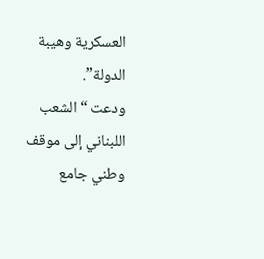العسكرية وهيبة الدولة”.
ودعت “الشعب اللبناني إلى موقف وطني جامع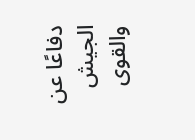دفاعًا عن الجيش والقوى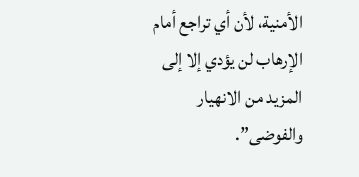الأمنية، لأن أي تراجع أمام الإرهاب لن يؤدي إلا إلى المزيد من الانهيار والفوضى”.